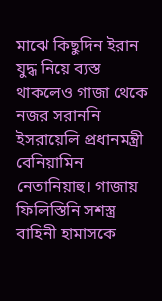মাঝে কিছুদিন ইরান যুদ্ধ নিয়ে ব্যস্ত থাকলেও গাজা থেকে নজর সরাননি ইসরায়েলি প্রধানমন্ত্রী বেনিয়ামিন নেতানিয়াহু। গাজায় ফিলিস্তিনি সশস্ত্র বাহিনী হামাসকে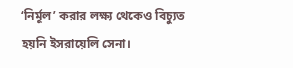‘নির্মূল’ করার লক্ষ্য থেকেও বিচ্যুত হয়নি ইসরায়েলি সেনা।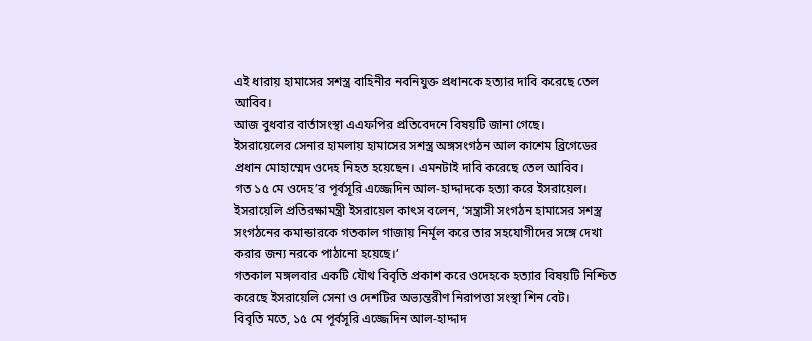এই ধারায় হামাসের সশস্ত্র বাহিনীর নবনিযুক্ত প্রধানকে হত্যার দাবি করেছে তেল আবিব।
আজ বুধবার বার্তাসংস্থা এএফপির প্রতিবেদনে বিষয়টি জানা গেছে।
ইসরায়েলের সেনার হামলায় হামাসের সশস্ত্র অঙ্গসংগঠন আল কাশেম ব্রিগেডের প্রধান মোহাম্মেদ ওদেহ নিহত হয়েছেন। এমনটাই দাবি করেছে তেল আবিব।
গত ১৫ মে ওদেহ’র পূর্বসূরি এজ্জেদিন আল-হাদ্দাদকে হত্যা করে ইসরায়েল।
ইসরায়েলি প্রতিরক্ষামন্ত্রী ইসরায়েল কাৎস বলেন, ‘সন্ত্রাসী সংগঠন হামাসের সশস্ত্র সংগঠনের কমান্ডারকে গতকাল গাজায় নির্মূল করে তার সহযোগীদের সঙ্গে দেখা করার জন্য নরকে পাঠানো হয়েছে।’
গতকাল মঙ্গলবার একটি যৌথ বিবৃতি প্রকাশ করে ওদেহকে হত্যার বিষয়টি নিশ্চিত করেছে ইসরায়েলি সেনা ও দেশটির অভ্যন্তরীণ নিরাপত্তা সংস্থা শিন বেট।
বিবৃতি মতে, ১৫ মে পূর্বসূরি এজ্জেদিন আল-হাদ্দাদ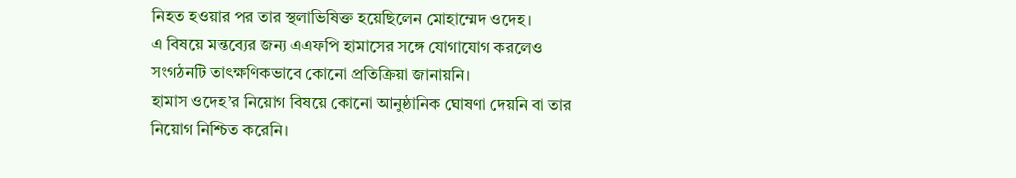নিহত হওয়ার পর তার স্থলাভিষিক্ত হয়েছিলেন মোহাম্মেদ ওদেহ।
এ বিষয়ে মন্তব্যের জন্য এএফপি হামাসের সঙ্গে যোগাযোগ করলেও সংগঠনটি তাৎক্ষণিকভাবে কোনো প্রতিক্রিয়া জানায়নি।
হামাস ওদেহ’র নিয়োগ বিষয়ে কোনো আনুষ্ঠানিক ঘোষণা দেয়নি বা তার নিয়োগ নিশ্চিত করেনি।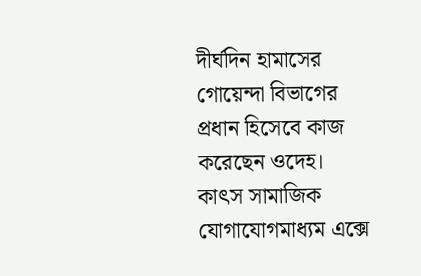দীর্ঘদিন হামাসের গোয়েন্দা বিভাগের প্রধান হিসেবে কাজ করেছেন ওদেহ।
কাৎস সামাজিক যোগাযোগমাধ্যম এক্সে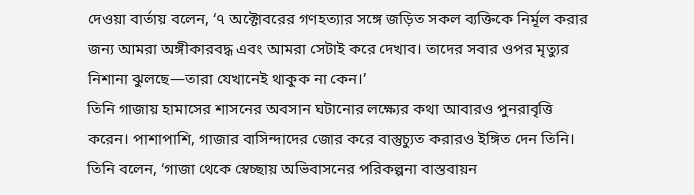দেওয়া বার্তায় বলেন, ‘৭ অক্টোবরের গণহত্যার সঙ্গে জড়িত সকল ব্যক্তিকে নির্মূল করার জন্য আমরা অঙ্গীকারবদ্ধ এবং আমরা সেটাই করে দেখাব। তাদের সবার ওপর মৃত্যুর নিশানা ঝুলছে—তারা যেখানেই থাকুক না কেন।’
তিনি গাজায় হামাসের শাসনের অবসান ঘটানোর লক্ষ্যের কথা আবারও পুনরাবৃত্তি করেন। পাশাপাশি, গাজার বাসিন্দাদের জোর করে বাস্তুচ্যুত করারও ইঙ্গিত দেন তিনি।
তিনি বলেন, ‘গাজা থেকে স্বেচ্ছায় অভিবাসনের পরিকল্পনা বাস্তবায়ন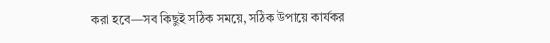করা হবে—সব কিছুই সঠিক সময়ে, সঠিক উপায়ে কার্যকর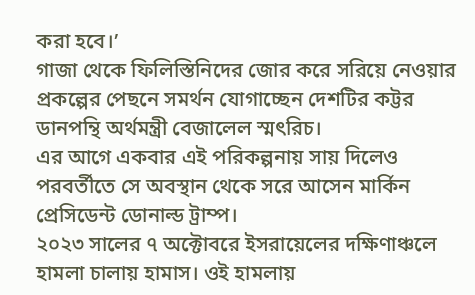করা হবে।’
গাজা থেকে ফিলিস্তিনিদের জোর করে সরিয়ে নেওয়ার প্রকল্পের পেছনে সমর্থন যোগাচ্ছেন দেশটির কট্টর ডানপন্থি অর্থমন্ত্রী বেজালেল স্মৎরিচ।
এর আগে একবার এই পরিকল্পনায় সায় দিলেও পরবর্তীতে সে অবস্থান থেকে সরে আসেন মার্কিন প্রেসিডেন্ট ডোনাল্ড ট্রাম্প।
২০২৩ সালের ৭ অক্টোবরে ইসরায়েলের দক্ষিণাঞ্চলে হামলা চালায় হামাস। ওই হামলায়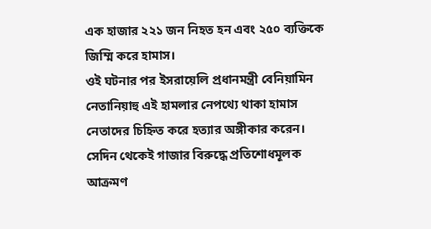এক হাজার ২২১ জন নিহত হন এবং ২৫০ ব্যক্তিকে জিম্মি করে হামাস।
ওই ঘটনার পর ইসরায়েলি প্রধানমন্ত্রী বেনিয়ামিন নেতানিয়াহু এই হামলার নেপথ্যে থাকা হামাস নেতাদের চিহ্নিত করে হত্যার অঙ্গীকার করেন।
সেদিন থেকেই গাজার বিরুদ্ধে প্রতিশোধমূলক আক্রমণ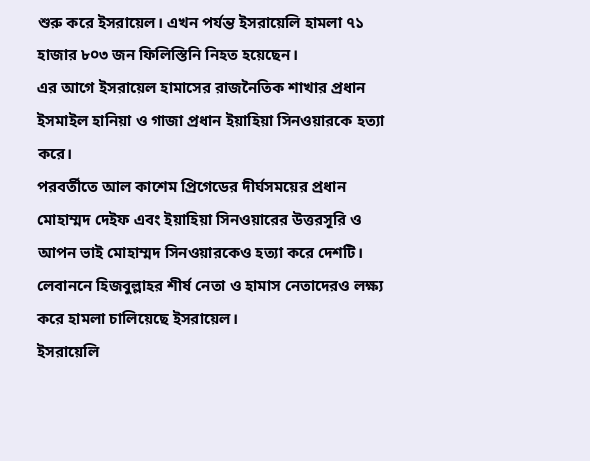শুরু করে ইসরায়েল। এখন পর্যন্ত ইসরায়েলি হামলা ৭১ হাজার ৮০৩ জন ফিলিস্তিনি নিহত হয়েছেন।
এর আগে ইসরায়েল হামাসের রাজনৈতিক শাখার প্রধান ইসমাইল হানিয়া ও গাজা প্রধান ইয়াহিয়া সিনওয়ারকে হত্যা করে।
পরবর্তীতে আল কাশেম প্রিগেডের দীর্ঘসময়ের প্রধান মোহাম্মদ দেইফ এবং ইয়াহিয়া সিনওয়ারের উত্তরসূরি ও আপন ভাই মোহাম্মদ সিনওয়ারকেও হত্যা করে দেশটি।
লেবাননে হিজবুল্লাহর শীর্ষ নেতা ও হামাস নেতাদেরও লক্ষ্য করে হামলা চালিয়েছে ইসরায়েল।
ইসরায়েলি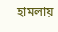হামলায়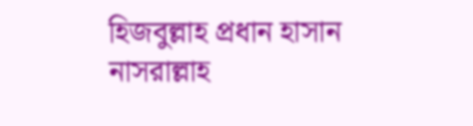হিজবুল্লাহ প্রধান হাসান নাসরাল্লাহ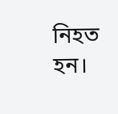নিহত হন।